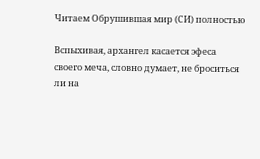Читаем Обрушившая мир (СИ) полностью

Вспыхивая, архангел касается эфеса своего меча, словно думает, не броситься ли на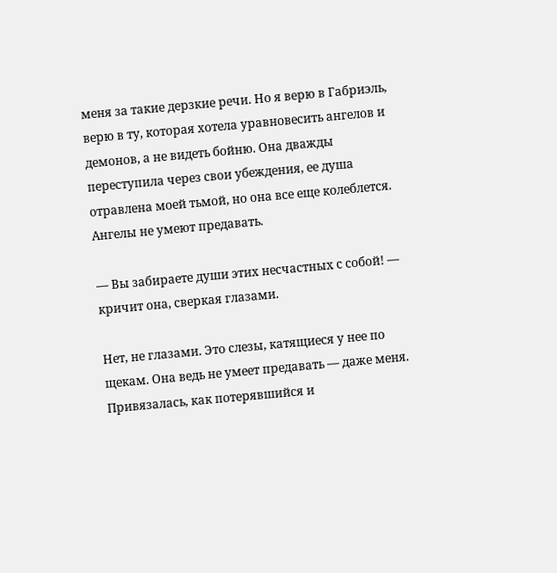меня за такие дерзкие речи. Но я верю в Габриэль, верю в ту, которая хотела уравновесить ангелов и демонов, а не видеть бойню. Она дважды переступила через свои убеждения, ее душа отравлена моей тьмой, но она все еще колеблется. Ангелы не умеют предавать.

— Вы забираете души этих несчастных с собой! — кричит она, сверкая глазами.

Нет, не глазами. Это слезы, катящиеся у нее по щекам. Она ведь не умеет предавать — даже меня. Привязалась, как потерявшийся и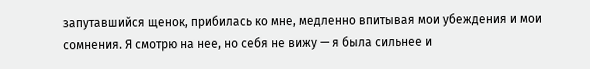запутавшийся щенок, прибилась ко мне, медленно впитывая мои убеждения и мои сомнения. Я смотрю на нее, но себя не вижу — я была сильнее и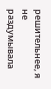решительнее, я не раздумывала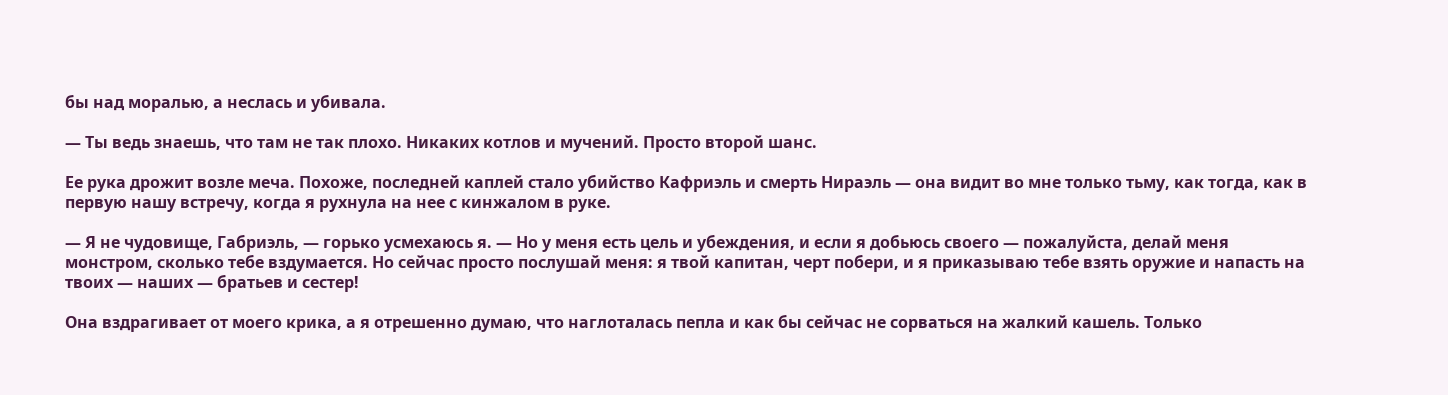бы над моралью, а неслась и убивала.

— Ты ведь знаешь, что там не так плохо. Никаких котлов и мучений. Просто второй шанс.

Ее рука дрожит возле меча. Похоже, последней каплей стало убийство Кафриэль и смерть Нираэль — она видит во мне только тьму, как тогда, как в первую нашу встречу, когда я рухнула на нее с кинжалом в руке.

— Я не чудовище, Габриэль, — горько усмехаюсь я. — Но у меня есть цель и убеждения, и если я добьюсь своего — пожалуйста, делай меня монстром, сколько тебе вздумается. Но сейчас просто послушай меня: я твой капитан, черт побери, и я приказываю тебе взять оружие и напасть на твоих — наших — братьев и сестер!

Она вздрагивает от моего крика, а я отрешенно думаю, что наглоталась пепла и как бы сейчас не сорваться на жалкий кашель. Только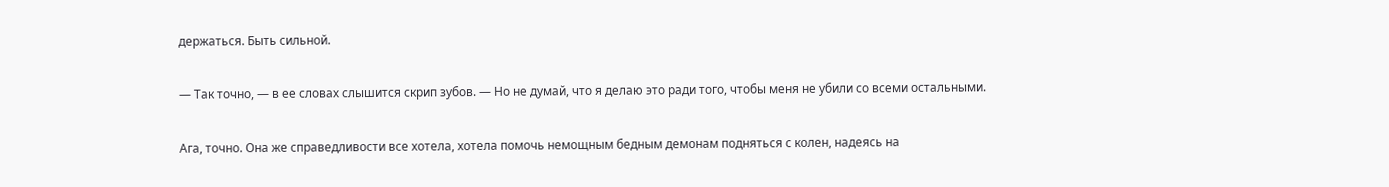держаться. Быть сильной.

— Так точно, — в ее словах слышится скрип зубов. — Но не думай, что я делаю это ради того, чтобы меня не убили со всеми остальными.

Ага, точно. Она же справедливости все хотела, хотела помочь немощным бедным демонам подняться с колен, надеясь на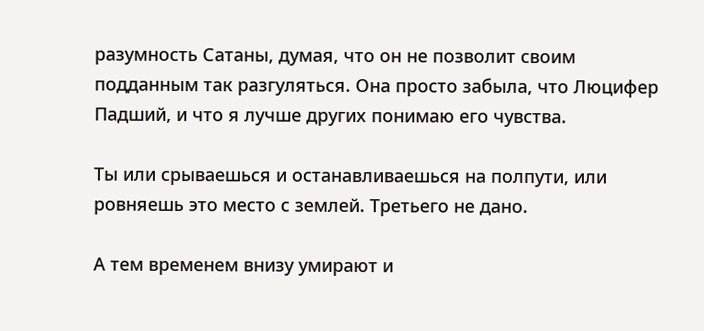разумность Сатаны, думая, что он не позволит своим подданным так разгуляться. Она просто забыла, что Люцифер Падший, и что я лучше других понимаю его чувства.

Ты или срываешься и останавливаешься на полпути, или ровняешь это место с землей. Третьего не дано.

А тем временем внизу умирают и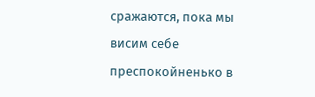сражаются, пока мы висим себе преспокойненько в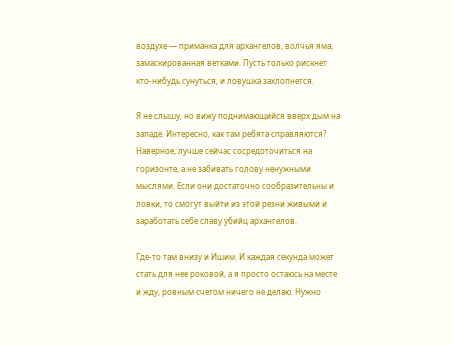воздухе — приманка для архангелов, волчья яма, замаскированная ветками. Пусть только рискнет кто-нибудь сунуться, и ловушка захлопнется.

Я не слышу, но вижу поднимающийся вверх дым на западе. Интересно, как там ребята справляются? Наверное, лучше сейчас сосредоточиться на горизонте, а не забивать голову ненужными мыслями. Если они достаточно сообразительны и ловки, то смогут выйти из этой резни живыми и заработать себе славу убийц архангелов.

Где-то там внизу и Ишим. И каждая секунда может стать для нее роковой, а я просто остаюсь на месте и жду, ровным счетом ничего не делаю. Нужно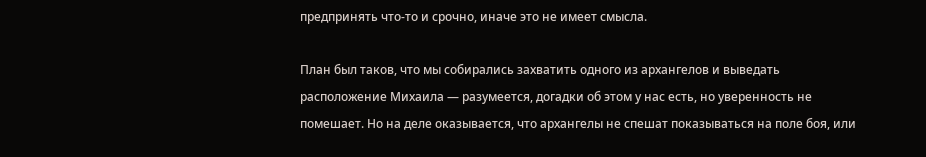предпринять что-то и срочно, иначе это не имеет смысла.

План был таков, что мы собирались захватить одного из архангелов и выведать расположение Михаила — разумеется, догадки об этом у нас есть, но уверенность не помешает. Но на деле оказывается, что архангелы не спешат показываться на поле боя, или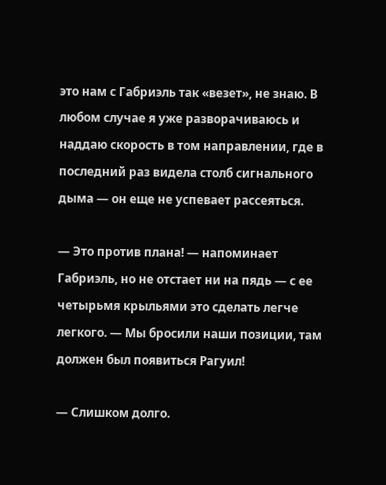это нам с Габриэль так «везет», не знаю. В любом случае я уже разворачиваюсь и наддаю скорость в том направлении, где в последний раз видела столб сигнального дыма — он еще не успевает рассеяться.

— Это против плана! — напоминает Габриэль, но не отстает ни на пядь — с ее четырьмя крыльями это сделать легче легкого. — Мы бросили наши позиции, там должен был появиться Рагуил!

— Слишком долго.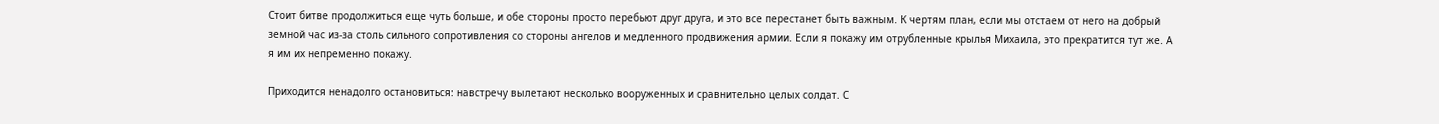Стоит битве продолжиться еще чуть больше, и обе стороны просто перебьют друг друга, и это все перестанет быть важным. К чертям план, если мы отстаем от него на добрый земной час из-за столь сильного сопротивления со стороны ангелов и медленного продвижения армии. Если я покажу им отрубленные крылья Михаила, это прекратится тут же. А я им их непременно покажу.

Приходится ненадолго остановиться: навстречу вылетают несколько вооруженных и сравнительно целых солдат. С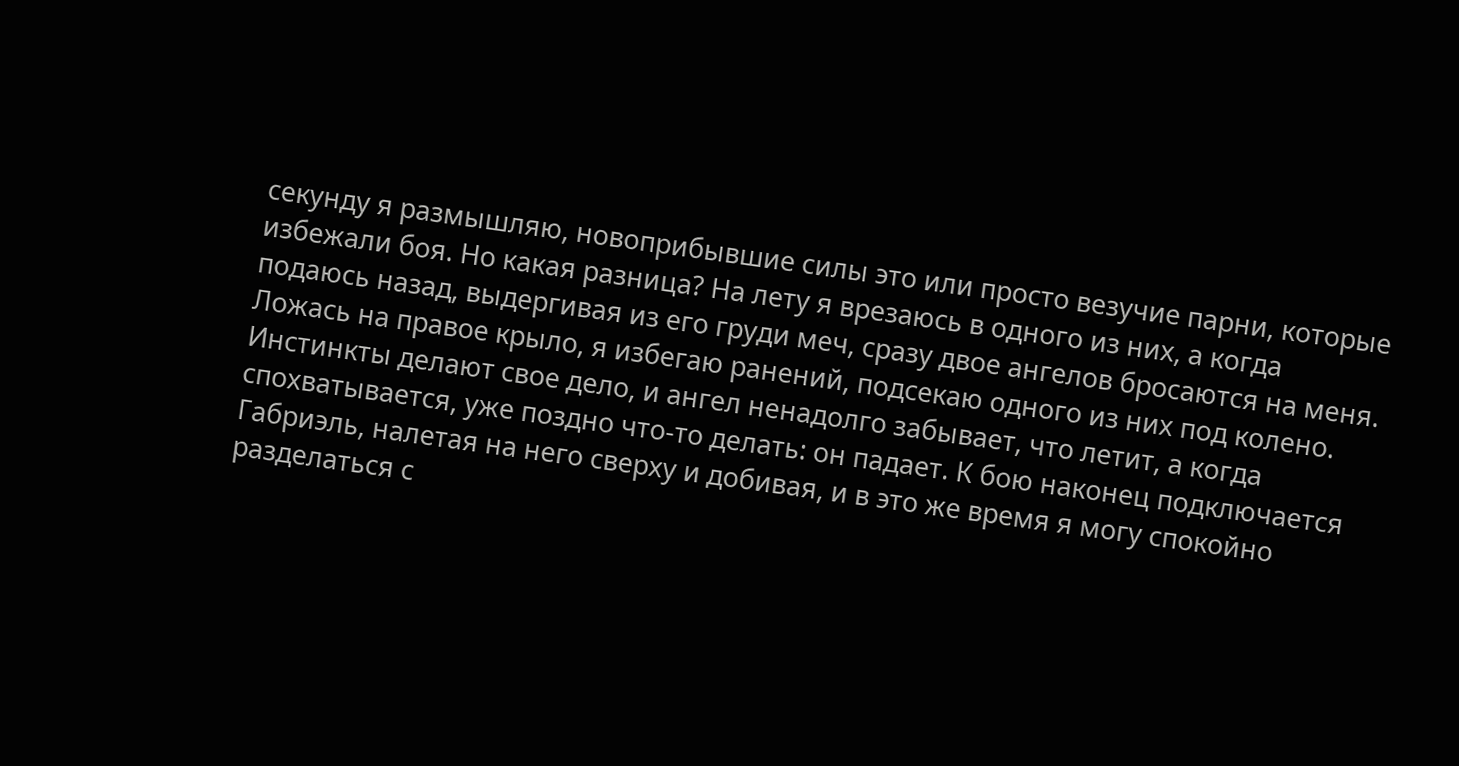секунду я размышляю, новоприбывшие силы это или просто везучие парни, которые избежали боя. Но какая разница? На лету я врезаюсь в одного из них, а когда подаюсь назад, выдергивая из его груди меч, сразу двое ангелов бросаются на меня. Ложась на правое крыло, я избегаю ранений, подсекаю одного из них под колено. Инстинкты делают свое дело, и ангел ненадолго забывает, что летит, а когда спохватывается, уже поздно что-то делать: он падает. К бою наконец подключается Габриэль, налетая на него сверху и добивая, и в это же время я могу спокойно разделаться с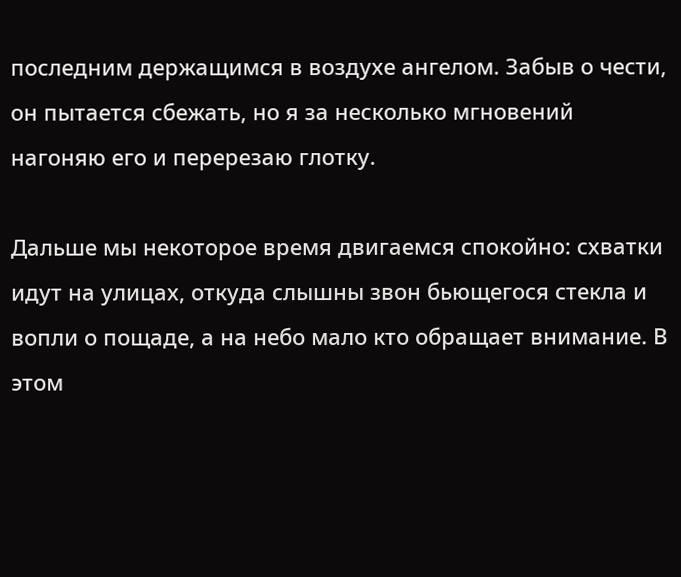последним держащимся в воздухе ангелом. Забыв о чести, он пытается сбежать, но я за несколько мгновений нагоняю его и перерезаю глотку.

Дальше мы некоторое время двигаемся спокойно: схватки идут на улицах, откуда слышны звон бьющегося стекла и вопли о пощаде, а на небо мало кто обращает внимание. В этом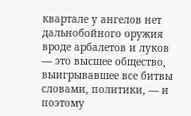квартале у ангелов нет дальнобойного оружия вроде арбалетов и луков — это высшее общество, выигрывавшее все битвы словами, политики, — и поэтому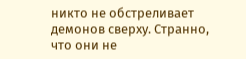никто не обстреливает демонов сверху. Странно, что они не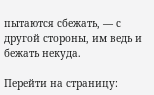пытаются сбежать, — с другой стороны, им ведь и бежать некуда.

Перейти на страницу: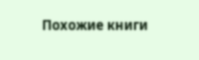Похожие книги